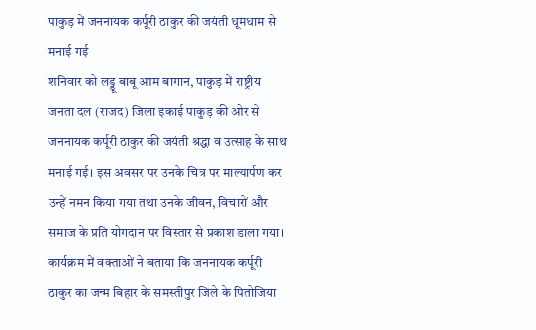पाकुड़ में जननायक कर्पूरी ठाकुर की जयंती धूमधाम से मनाई गई
शनिवार को लड्डू बाबू आम बागान, पाकुड़ में राष्ट्रीय जनता दल (राजद) जिला इकाई पाकुड़ की ओर से जननायक कर्पूरी ठाकुर की जयंती श्रद्धा व उत्साह के साथ मनाई गई। इस अवसर पर उनके चित्र पर माल्यार्पण कर उन्हें नमन किया गया तथा उनके जीवन, विचारों और समाज के प्रति योगदान पर विस्तार से प्रकाश डाला गया।
कार्यक्रम में वक्ताओं ने बताया कि जननायक कर्पूरी ठाकुर का जन्म बिहार के समस्तीपुर जिले के पितोजिया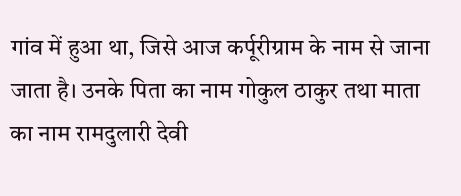गांव में हुआ था, जिसे आज कर्पूरीग्राम के नाम से जाना जाता है। उनके पिता का नाम गोकुल ठाकुर तथा माता का नाम रामदुलारी देवी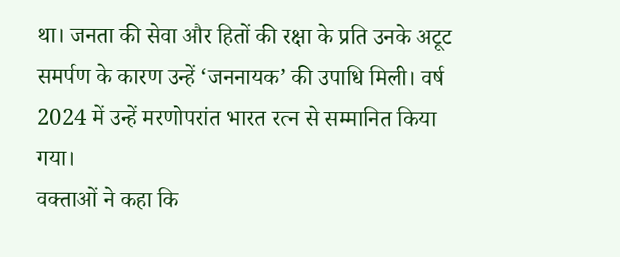था। जनता की सेवा और हितों की रक्षा के प्रति उनके अटूट समर्पण के कारण उन्हें ‘जननायक’ की उपाधि मिली। वर्ष 2024 में उन्हें मरणोपरांत भारत रत्न से सम्मानित किया गया।
वक्ताओं ने कहा कि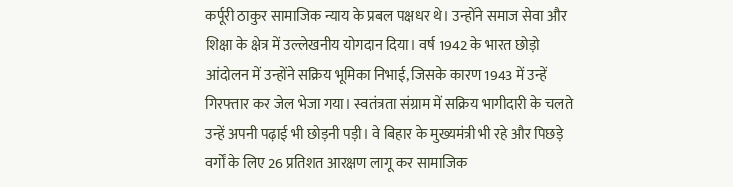कर्पूरी ठाकुर सामाजिक न्याय के प्रबल पक्षधर थे। उन्होंने समाज सेवा और शिक्षा के क्षेत्र में उल्लेखनीय योगदान दिया। वर्ष 1942 के भारत छोड़ो आंदोलन में उन्होंने सक्रिय भूमिका निभाई, जिसके कारण 1943 में उन्हें गिरफ्तार कर जेल भेजा गया। स्वतंत्रता संग्राम में सक्रिय भागीदारी के चलते उन्हें अपनी पढ़ाई भी छोड़नी पड़ी। वे बिहार के मुख्यमंत्री भी रहे और पिछड़े वर्गों के लिए 26 प्रतिशत आरक्षण लागू कर सामाजिक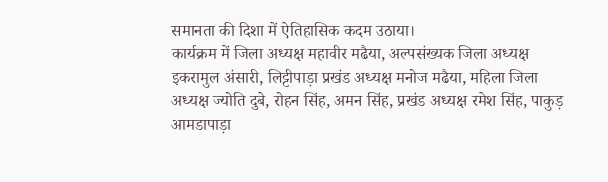समानता की दिशा में ऐतिहासिक कदम उठाया।
कार्यक्रम में जिला अध्यक्ष महावीर मढैया, अल्पसंख्यक जिला अध्यक्ष इकरामुल अंसारी, लिट्टीपाड़ा प्रखंड अध्यक्ष मनोज मढैया, महिला जिला अध्यक्ष ज्योति दुबे, रोहन सिंह, अमन सिंह, प्रखंड अध्यक्ष रमेश सिंह, पाकुड़ आमडापाड़ा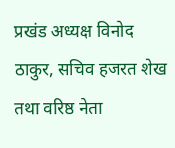प्रखंड अध्यक्ष विनोद ठाकुर, सचिव हजरत शेख तथा वरिष्ठ नेता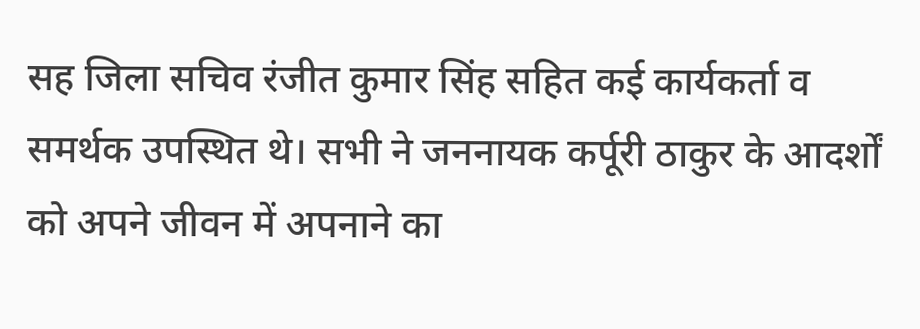सह जिला सचिव रंजीत कुमार सिंह सहित कई कार्यकर्ता व समर्थक उपस्थित थे। सभी ने जननायक कर्पूरी ठाकुर के आदर्शों को अपने जीवन में अपनाने का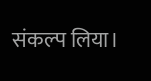संकल्प लिया।